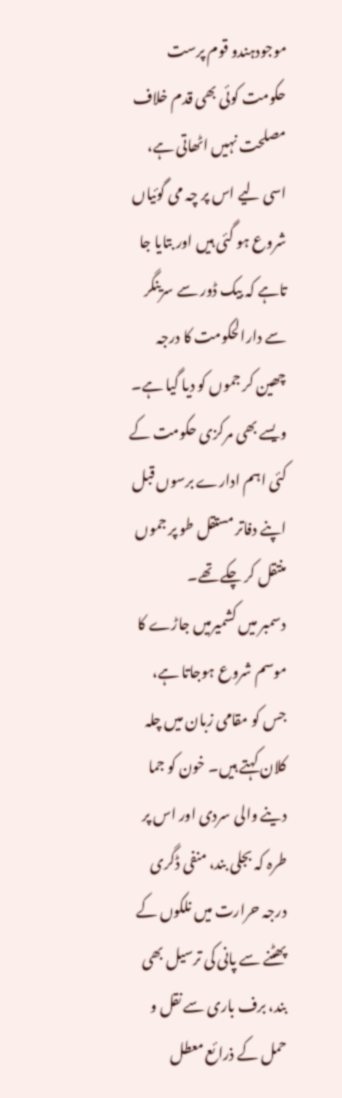موجودہندو قوم پرست حکومت کوئی بھی قدم خلاف مصلحت نہیں اٹھاتی ہے، اسی لیے اس پر چہ می گوئیاں شروع ہو گئی ہیں اور بتایا جا تاہے کہ بیک ڈور سے سرینگر سے دارالحکومت کا درجہ چھین کر جموں کو دیا گیا ہے۔ ویسے بھی مرکزی حکومت کے کئی اہم ادارے برسوں قبل اپنے دفاتر مستقل طو پر جموں منتقل کر چکے تھے۔
دسمبر میں کشمیرمیں جاڑے کا موسم شروع ہوجاتا ہے، جس کو مقامی زبان میں چلہ کلان کہتے ہیں۔ خون کو جما دینے والی سردی اور اس پر طرہ کہ بجلی بند، منفی ڈگری درجہ حرارت میں نلکوں کے پھٹنے سے پانی کی ترسیل بھی بند، برف باری سے نقل و حمل کے ذرائع معطل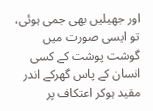اور جھیلیں بھی جمی ہوئی، تو ایسی صورت میں گوشت پوشت کے کسی انسان کے پاس گھرکے اندر مقید ہوکر اعتکاف پر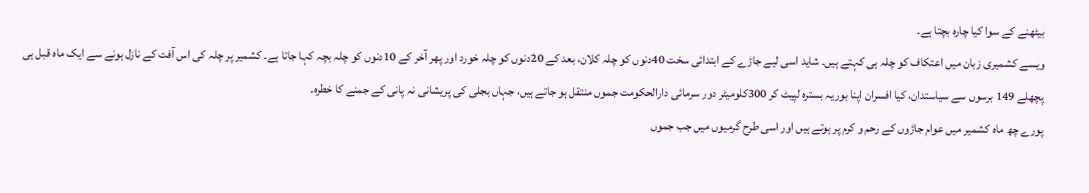بیٹھنے کے سوا کیا چارہ بچتا ہے۔
ویسے کشمیری زبان میں اعتکاف کو چلہ ہی کہتے ہیں۔ شاید اسی لیے جاڑے کے ابتدائی سخت 40دنوں کو چلہ کلان، بعد کے 20دنوں کو چلہ خورد اور پھر آخر کے 10دنوں کو چلہ بچہ کہا جاتا ہے۔ کشمیر پر چلہ کی اس آفت کے نازل ہونے سے ایک ماہ قبل ہی پچھلے 149 برسوں سے سیاستدان، کیا افسران اپنا بوریہ بسترہ لپیٹ کر 300کلومیٹر دور سرمائی دارالحکومت جموں منتقل ہو جاتے ہیں، جہاں بجلی کی پریشانی نہ پانی کے جمنے کا خطرہ۔
پورے چھ ماہ کشمیر میں عوام جاڑوں کے رحم و کرم پر ہوتے ہیں اور اسی طرح گرمیوں میں جب جموں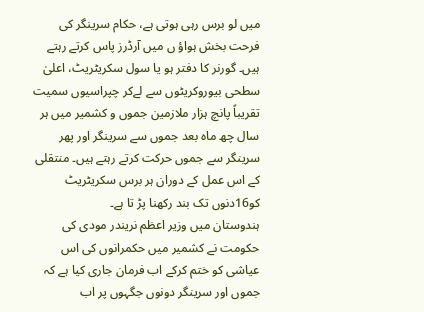میں لو برس رہی ہوتی ہے، حکام سرینگر کی فرحت بخش ہواؤ ں میں آرڈرز پاس کرتے رہتے ہیں۔ گورنر کا دفتر ہو یا سول سکریٹریٹ، اعلیٰ سطحی بیوروکریٹوں سے لےکر چپراسیوں سمیت تقریباً پانچ ہزار ملازمین جموں و کشمیر میں ہر سال چھ ماہ بعد جموں سے سرینگر اور پھر سرینگر سے جموں حرکت کرتے رہتے ہیں۔ منتقلی کے اس عمل کے دوران ہر برس سکریٹریٹ کو16دنوں تک بند رکھنا پڑ تا ہے۔
ہندوستان میں وزیر اعظم نریندر مودی کی حکومت نے کشمیر میں حکمرانوں کی اس عیاشی کو ختم کرکے اب فرمان جاری کیا ہے کہ جموں اور سرینگر دونوں جگہوں پر اب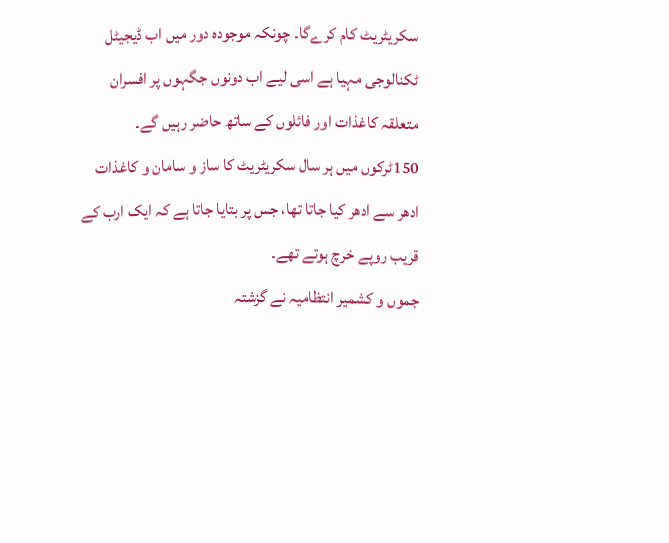سکریٹریٹ کام کرےگا۔ چونکہ موجودہ دور میں اب ڈیجیٹل ٹکنالوجی مہیا ہے اسی لیے اب دونوں جگہوں پر افسران متعلقہ کاغذات اور فائلوں کے ساتھ حاضر رہیں گے۔ 150ٹرکوں میں ہر سال سکریٹریٹ کا ساز و سامان و کاغذات ادھر سے ادھر کیا جاتا تھا، جس پر بتایا جاتا ہے کہ ایک ارب کے قریب روپے خرچ ہوتے تھے۔
جموں و کشمیر انتظامیہ نے گزشتہ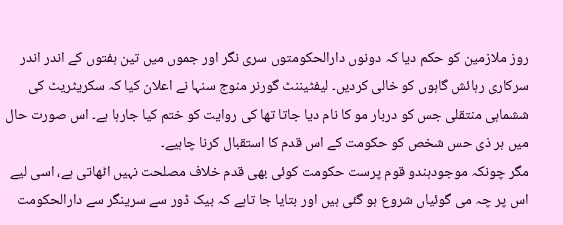روز ملازمین کو حکم دیا کہ دونوں دارالحکومتوں سری نگر اور جموں میں تین ہفتوں کے اندر اندر سرکاری رہائش گاہوں کو خالی کردیں۔ لیفٹیننٹ گورنر منوج سنہا نے اعلان کیا کہ سکریٹریٹ کی ششماہی منتقلی جس کو دربار مو کا نام دیا جاتا تھا کی روایت کو ختم کیا جارہا ہے۔ اس صورت حال میں ہر ذی حس شخص کو حکومت کے اس قدم کا استقبال کرنا چاہیے۔
مگر چونکہ موجودہندو قوم پرست حکومت کوئی بھی قدم خلاف مصلحت نہیں اٹھاتی ہے، اسی لیے اس پر چہ می گوئیاں شروع ہو گئی ہیں اور بتایا جا تاہے کہ بیک ڈور سے سرینگر سے دارالحکومت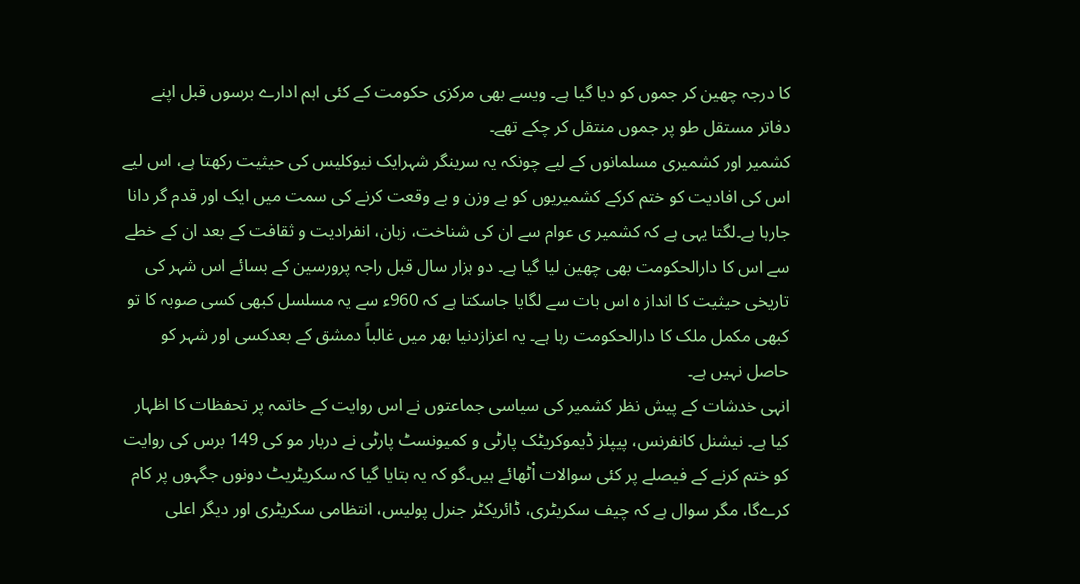کا درجہ چھین کر جموں کو دیا گیا ہے۔ ویسے بھی مرکزی حکومت کے کئی اہم ادارے برسوں قبل اپنے دفاتر مستقل طو پر جموں منتقل کر چکے تھے۔
کشمیر اور کشمیری مسلمانوں کے لیے چونکہ یہ سرینگر شہرایک نیوکلیس کی حیثیت رکھتا ہے، اس لیے اس کی افادیت کو ختم کرکے کشمیریوں کو بے وزن و بے وقعت کرنے کی سمت میں ایک اور قدم گر دانا جارہا ہے۔لگتا یہی ہے کہ کشمیر ی عوام سے ان کی شناخت، زبان، انفرادیت و ثقافت کے بعد ان کے خطے سے اس کا دارالحکومت بھی چھین لیا گیا ہے۔ دو ہزار سال قبل راجہ پرورسین کے بسائے اس شہر کی تاریخی حیثیت کا انداز ہ اس بات سے لگایا جاسکتا ہے کہ 960ء سے یہ مسلسل کبھی کسی صوبہ کا تو کبھی مکمل ملک کا دارالحکومت رہا ہے۔ یہ اعزازدنیا بھر میں غالباً دمشق کے بعدکسی اور شہر کو حاصل نہیں ہے۔
انہی خدشات کے پیش نظر کشمیر کی سیاسی جماعتوں نے اس روایت کے خاتمہ پر تحفظات کا اظہار کیا ہے۔ نیشنل کانفرنس، پیپلز ڈیموکریٹک پارٹی و کمیونسٹ پارٹی نے دربار مو کی 149 برس کی روایت کو ختم کرنے کے فیصلے پر کئی سوالات اْٹھائے ہیں۔گو کہ یہ بتایا گیا کہ سکریٹریٹ دونوں جگہوں پر کام کرےگا، مگر سوال ہے کہ چیف سکریٹری، ڈائریکٹر جنرل پولیس، انتظامی سکریٹری اور دیگر اعلی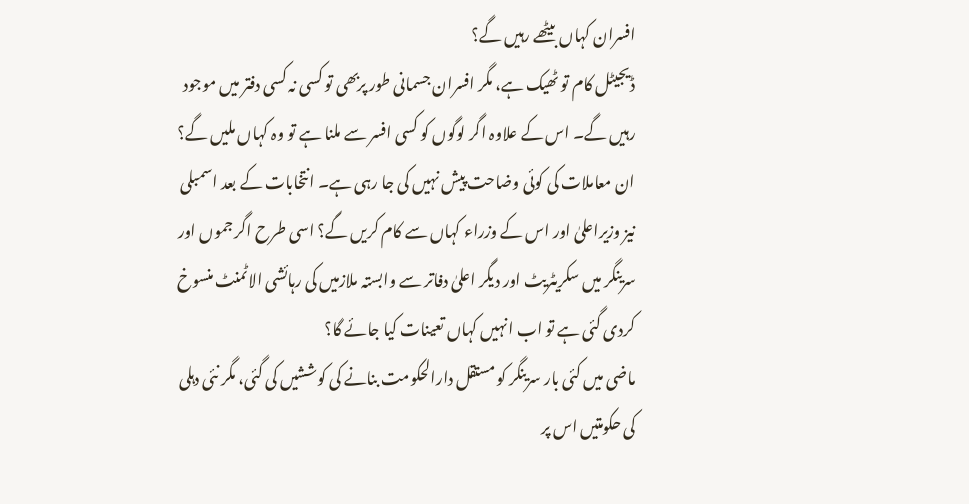افسران کہاں بیٹھے رہیں گے؟
ڈیجیٹل کام تو ٹھیک ہے، مگر افسران جسمانی طور پربھی تو کسی نہ کسی دفتر میں موجود رہیں گے۔ اس کے علاوہ اگر لوگوں کو کسی افسر سے ملنا ہے تو وہ کہاں ملیں گے؟ ان معاملات کی کوئی وضاحت پیش نہیں کی جا رہی ہے۔ انتخابات کے بعد اسمبلی نیز وزیراعلیٰ اور اس کے وزراء کہاں سے کام کریں گے؟ اسی طرح اگر جموں اور سرینگر میں سکریٹریٹ اور دیگر اعلیٰ دفاتر سے وابستہ ملازمیں کی رہائشی الاٹمنٹ منسوخ کردی گئی ہے تو اب انہیں کہاں تعینات کیا جائے گا؟
ماضی میں کئی بار سرینگر کو مستقل دارالحکومت بنانے کی کوششیں کی گئی، مگر نئی دہلی کی حکومتیں اس پر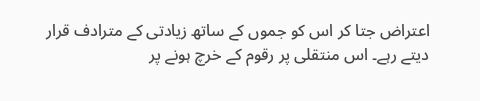اعتراض جتا کر اس کو جموں کے ساتھ زیادتی کے مترادف قرار دیتے رہے۔ اس منتقلی پر رقوم کے خرچ ہونے پر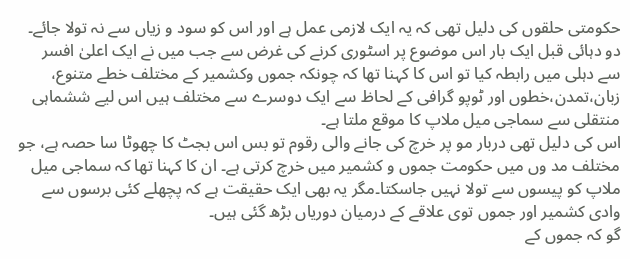حکومتی حلقوں کی دلیل تھی کہ یہ ایک لازمی عمل ہے اور اس کو سود و زیاں سے نہ تولا جائے۔
دو دہائی قبل ایک بار اس موضوع پر اسٹوری کرنے کی غرض سے جب میں نے ایک اعلیٰ افسر سے دہلی میں رابطہ کیا تو اس کا کہنا تھا کہ چونکہ جموں وکشمیر کے مختلف خطے متنوع، زبان،تمدن،خطوں اور ٹوپو گرافی کے لحاظ سے ایک دوسرے سے مختلف ہیں اس لیے ششماہی منتقلی سے سماجی میل ملاپ کا موقع ملتا ہے۔
اس کی دلیل تھی دربار مو پر خرچ کی جانے والی رقوم تو بس اس بجٹ کا چھوٹا سا حصہ ہے، جو مختلف مد وں میں حکومت جموں و کشمیر میں خرچ کرتی ہے۔ ان کا کہنا تھا کہ سماجی میل ملاپ کو پیسوں سے تولا نہیں جاسکتا۔مگر یہ بھی ایک حقیقت ہے کہ پچھلے کئی برسوں سے وادی کشمیر اور جموں توی علاقے کے درمیان دوریاں بڑھ گئی ہیں۔
گو کہ جموں کے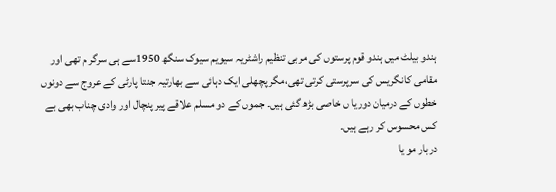ہندو بیلٹ میں ہندو قوم پرستوں کی مربی تنظیم راشٹریہ سیویم سیوک سنگھ 1950سے ہی سرگر م تھی اور مقامی کانگریس کی سرپرستی کرتی تھی،مگر پچھلی ایک دہائی سے بھارتیہ جنتا پارٹی کے عروج سے دونوں خطوں کے درمیان دوریا ں خاصی بڑھ گئی ہیں۔ جموں کے دو مسلم علاقے پیر پنچال اور وادی چناب بھی بے کس محسوس کر رہے ہیں۔
دربار مو یا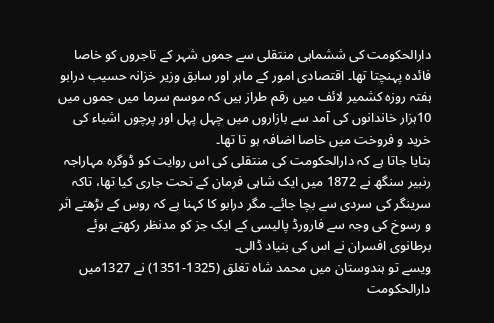دارالحکومت کی ششماہی منتقلی سے جموں شہر کے تاجروں کو خاصا فائدہ پہنچتا تھا۔ اقتصادی امور کے ماہر اور سابق وزیر خزانہ حسیب درابو ہفتہ روزہ کشمیر لائف میں رقم طراز ہیں کہ موسم سرما میں جموں میں 10ہزار خاندانوں کی آمد سے بازاروں میں چہل پہل اور پرچوں اشیاء کی خرید و فروخت میں خاصا اضافہ ہو تا تھا۔
بتایا جاتا ہے کہ دارالحکومت کی منتقلی کی اس روایت کو ڈوگرہ مہاراجہ رنبیر سنگھ نے 1872 میں ایک شاہی فرمان کے تحت جاری کیا تھا، تاکہ سرینگر کی سردی سے بچا جائے۔ مگر درابو کا کہنا ہے کہ روس کے بڑھتے اثر و رسوخ کی وجہ سے فارورڈ پالیسی کے ایک جز کو مدنظر رکھتے ہوئے برطانوی افسران نے اس کی بنیاد ڈالی۔
ویسے تو ہندوستان میں محمد شاہ تغلق (1325-1351) نے 1327میں دارالحکومت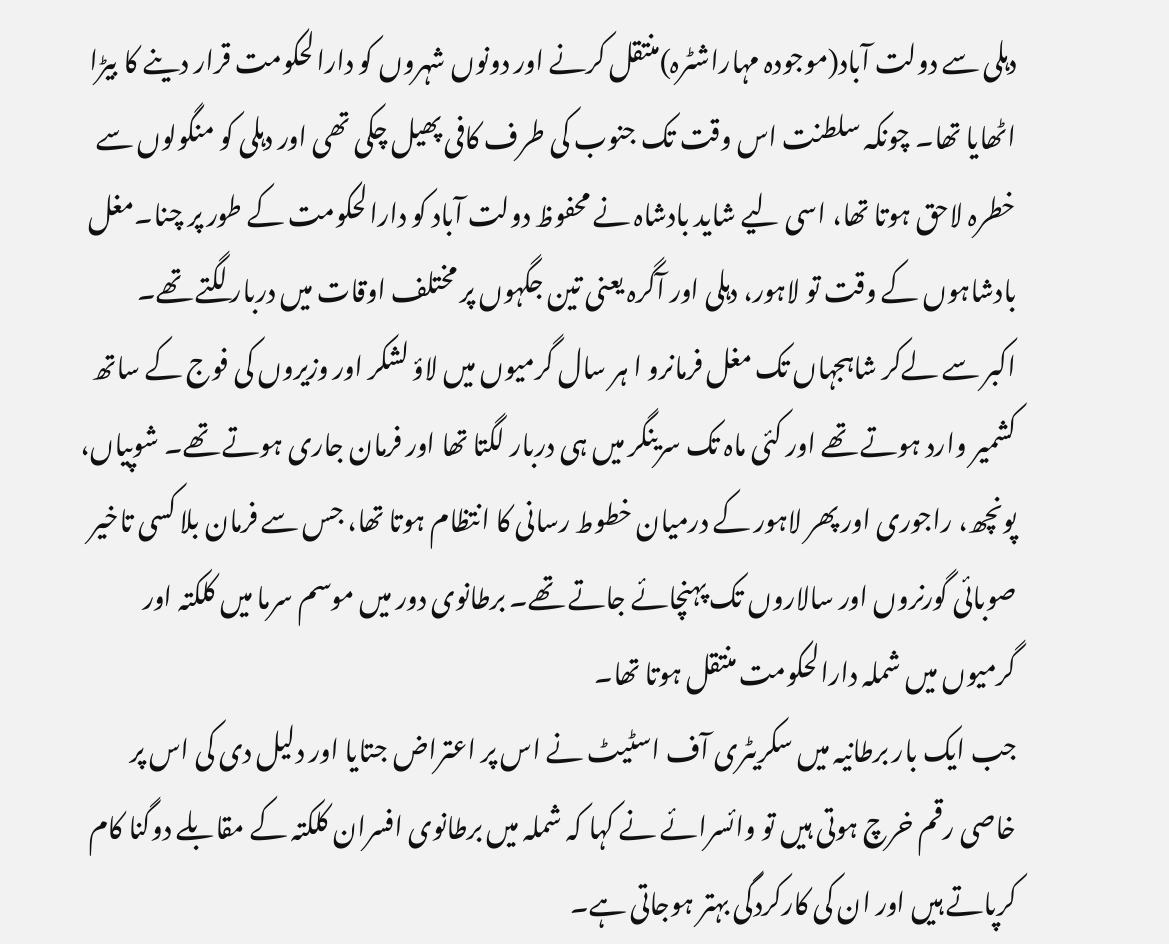دہلی سے دولت آباد(موجودہ مہاراشٹرہ)منتقل کرنے اور دونوں شہروں کو دارالحکومت قرار دینے کا بیڑا اٹھایا تھا۔ چونکہ سلطنت اس وقت تک جنوب کی طرف کافی پھیل چکی تھی اور دہلی کو منگولوں سے خطرہ لاحق ہوتا تھا، اسی لیے شاید بادشاہ نے محفوظ دولت آباد کو دارالحکومت کے طور پر چنا۔مغل بادشاہوں کے وقت تو لاہور، دہلی اور آگرہ یعنی تین جگہوں پر مختلف اوقات میں دربار لگتے تھے۔
اکبر سے لےکر شاہجہاں تک مغل فرمانرو ا ہر سال گرمیوں میں لاؤ لشکر اور وزیروں کی فوج کے ساتھ کشمیر وارد ہوتے تھے اور کئی ماہ تک سرینگر میں ہی دربار لگتا تھا اور فرمان جاری ہوتے تھے۔ شوپیاں، پونچھ، راجوری اور پھر لاہور کے درمیان خطوط رسانی کا انتظام ہوتا تھا، جس سے فرمان بلا کسی تاخیر صوبائی گورنروں اور سالاروں تک پہنچائے جاتے تھے۔ برطانوی دور میں موسم سرما میں کلکتہ اور گرمیوں میں شملہ دارالحکومت منتقل ہوتا تھا۔
جب ایک بار برطانیہ میں سکریٹری آف اسٹیٹ نے اس پر اعتراض جتایا اور دلیل دی کی اس پر خاصی رقم خرچ ہوتی ہیں تو وائسرائے نے کہا کہ شملہ میں برطانوی افسران کلکتہ کے مقابلے دوگنا کام کرپاتے ہیں اور ان کی کارکردگی بہتر ہوجاتی ہے۔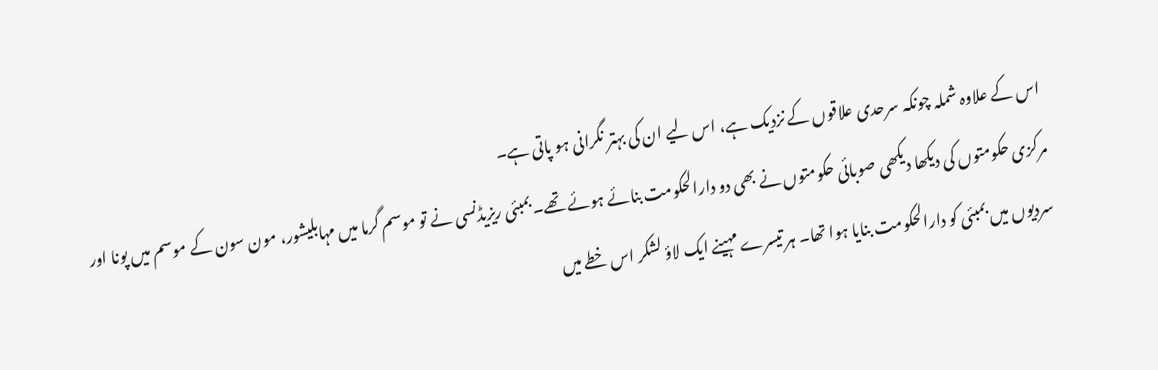اس کے علاوہ شملہ چونکہ سرحدی علاقوں کے نزدیک ہے، اس لیے ان کی بہتر نگرانی ہو پاتی ہے۔
مرکزی حکومتوں کی دیکھا دیکھی صوبائی حکومتوں نے بھی دو دارالحکومت بنائے ہوئے تھے۔ بمبئی ریزیڈنسی نے تو موسم گرما میں مہابلیشور، مون سون کے موسم میں پونا اور سردیوں میں بمبئی کو دارالحکومت بنایا ہوا تھا۔ ہر تیسرے مہینے ایک لاؤ لشکر اس خطے میں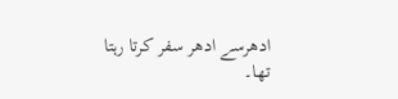ادھرسے ادھر سفر کرتا رہتا تھا۔